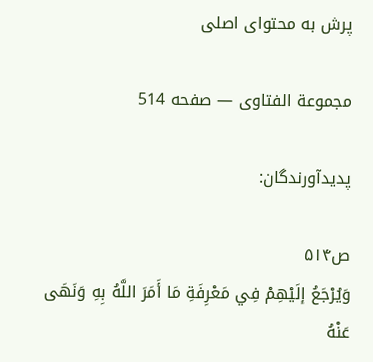پرش به محتوای اصلی

مجموعة الفتاوى — صفحه 514

پدیدآورندگان:

ص۵۱۴
وَيُرْجَعُ إلَيْهِمْ فِي مَعْرِفَةِ مَا أَمَرَ اللَّهُ بِهِ وَنَهَى عَنْهُ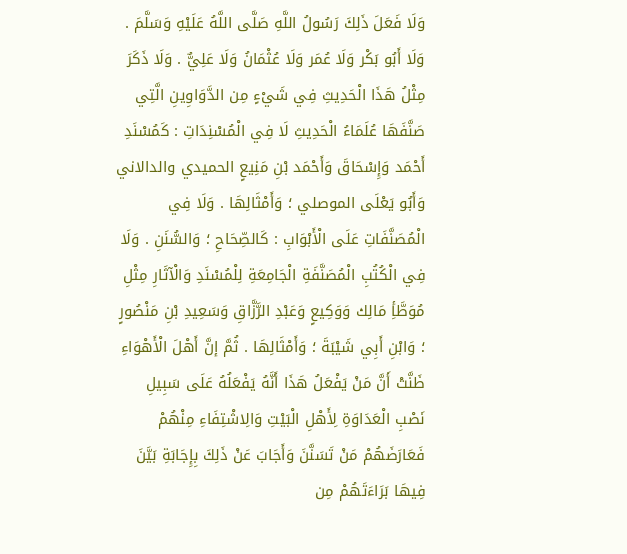وَلَا فَعَلَ ذَلِكَ رَسُولُ اللَّهِ صَلَّى اللَّهُ عَلَيْهِ وَسَلَّمَ . وَلَا أَبُو بَكْر وَلَا عُمَر وَلَا عُثْمَانُ وَلَا عَلِيٌّ . وَلَا ذَكَرَ مِثْلُ هَذَا الْحَدِيثِ فِي شَيْءٍ مِن الدَّوَاوِينِ الَّتِي صَنَّفَهَا عُلَمَاءُ الْحَدِيثِ لَا فِي الْمُسْنِدَاتِ : كَمُسْنَدِ أَحْمَد وَإِسْحَاقَ وَأَحْمَد بْنِ مَنِيعٍ الحميدي والدالاني وَأَبُو يَعْلَى الموصلي ؛ وَأَمْثَالِهَا . وَلَا فِي الْمُصَنَّفَاتِ عَلَى الْأَبْوَابِ : كَالصِّحَاحِ ؛ وَالسُّنَنِ . وَلَا فِي الْكُتُبِ الْمُصَنَّفَةِ الْجَامِعَةِ لِلْمُسْنَدِ وَالْآثَارِ مِثْلِ مُوَطَّأِ مَالِك وَوَكِيعٍ وَعَبْدِ الرَّزَّاقِ وَسَعِيدِ بْنِ مَنْصُورٍ ؛ وَابْنِ أَبِي شَيْبَةَ ؛ وَأَمْثَالِهَا . ثُمَّ إنَّ أَهْلَ الْأَهْوَاءِ ظَنَّتْ أَنَّ مَنْ يَفْعَلُ هَذَا أَنَّهُ يَفْعَلُهُ عَلَى سَبِيلِ نَصْبِ الْعَدَاوَةِ لِأَهْلِ الْبَيْتِ وَالِاشْتِفَاءِ مِنْهُمْ فَعَارَضَهُمْ مَنْ تَسَنَّنَ وَأَجَابَ عَنْ ذَلِكَ بِإِجَابَةِ بَيَّنَ فِيهَا بَرَاءَتَهُمْ مِن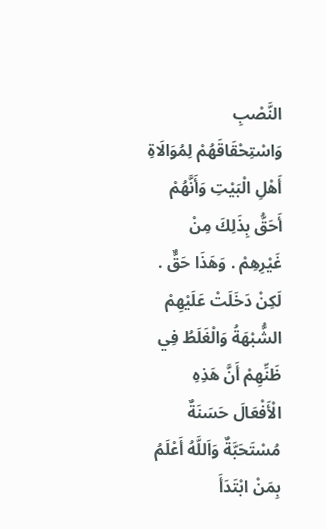النَّصْبِ وَاسْتِحْقَاقَهُمْ لِمُوَالَاةِ أَهْلِ الْبَيْتِ وَأَنَّهُمْ أَحَقُّ بِذَلِكَ مِنْ غَيْرِهِمْ . وَهَذَا حَقٌّ . لَكِنْ دَخَلَتْ عَلَيْهِمْ الشُّبْهَةُ وَالْغَلَطُ فِي ظَنِّهِمْ أَنَّ هَذِهِ الْأَفْعَالَ حَسَنَةٌ مُسْتَحَبَّةٌ وَاَللَّهُ أَعْلَمُ بِمَنْ ابْتَدَأَ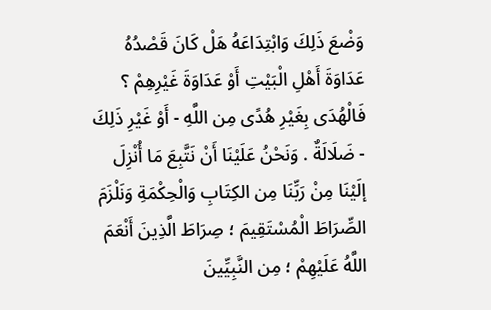وَضْعَ ذَلِكَ وَابْتِدَاعَهُ هَلْ كَانَ قَصْدُهُ عَدَاوَةَ أَهْلِ الْبَيْتِ أَوْ عَدَاوَةَ غَيْرِهِمْ ؟ فَالْهُدَى بِغَيْرِ هُدًى مِن اللَّهِ - أَوْ غَيْرِ ذَلِكَ - ضَلَالَةٌ . وَنَحْنُ عَلَيْنَا أَنْ نَتَّبِعَ مَا أُنْزِلَ إلَيْنَا مِنْ رَبِّنَا مِن الكِتَابِ وَالْحِكْمَةِ وَنَلْزَمَ الصِّرَاطَ الْمُسْتَقِيمَ ؛ صِرَاطَ الَّذِينَ أَنْعَمَ اللَّهُ عَلَيْهِمْ ؛ مِن النَّبِيِّينَ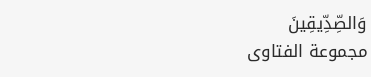وَالصِّدِّيقِينَ
مجموعة الفتاوى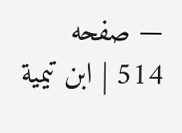— صفحه 514 | ابن تيمية